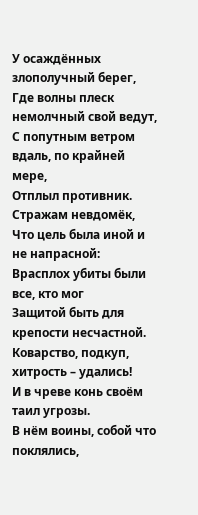У осаждённых злополучный берег,
Где волны плеск немолчный свой ведут,
С попутным ветром вдаль, по крайней мере,
Отплыл противник. Стражам невдомёк,
Что цель была иной и не напрасной:
Врасплох убиты были все, кто мог
Защитой быть для крепости несчастной.
Коварство, подкуп, хитрость – удались!
И в чреве конь своём таил угрозы.
В нём воины, собой что поклялись,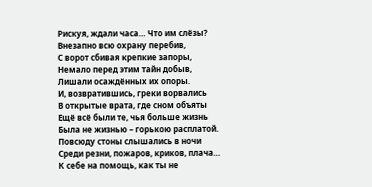Рискуя, ждали часа… Что им слёзы?
Внезапно всю охрану перебив,
С ворот сбивая крепкие запоры,
Немало перед этим тайн добыв,
Лишали осаждённых их опоры.
И, возвратившись, греки ворвались
В открытые врата, где сном объяты
Ещё всё были те, чья больше жизнь
Была не жизнью – горькою расплатой.
Повсюду стоны слышались в ночи
Среди резни, пожаров, криков, плача…
К себе на помощь, как ты не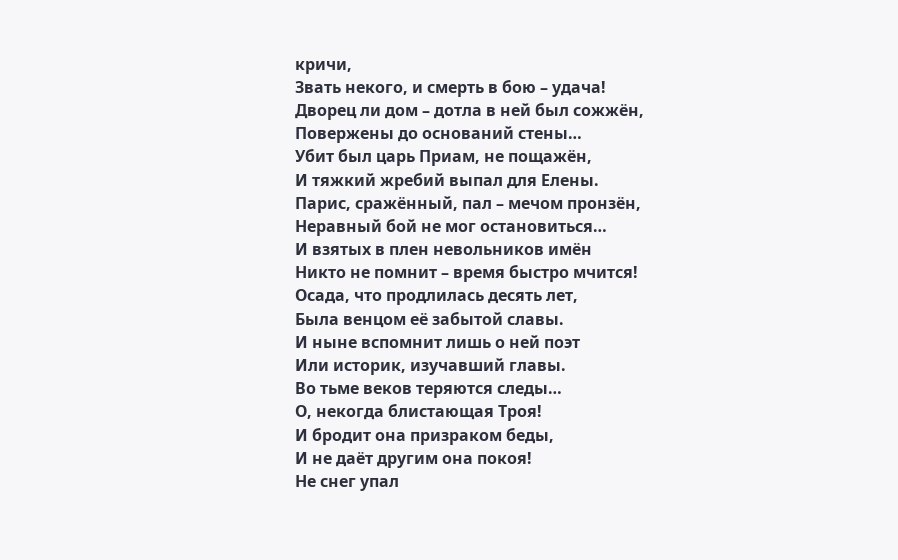кричи,
Звать некого, и смерть в бою – удача!
Дворец ли дом – дотла в ней был сожжён,
Повержены до оснований стены…
Убит был царь Приам, не пощажён,
И тяжкий жребий выпал для Елены.
Парис, сражённый, пал – мечом пронзён,
Неравный бой не мог остановиться…
И взятых в плен невольников имён
Никто не помнит – время быстро мчится!
Осада, что продлилась десять лет,
Была венцом её забытой славы.
И ныне вспомнит лишь о ней поэт
Или историк, изучавший главы.
Во тьме веков теряются следы…
О, некогда блистающая Троя!
И бродит она призраком беды,
И не даёт другим она покоя!
Не снег упал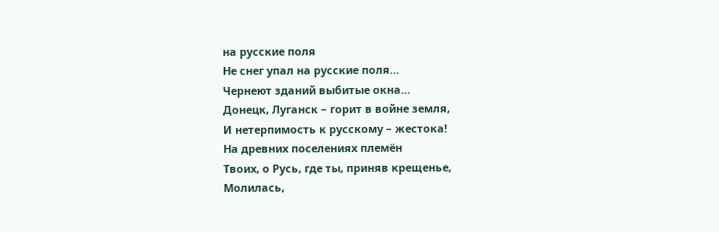на русские поля
Не снег упал на русские поля…
Чернеют зданий выбитые окна…
Донецк, Луганск – горит в войне земля,
И нетерпимость к русскому – жестока!
На древних поселениях племён
Твоих, о Русь, где ты, приняв крещенье,
Молилась,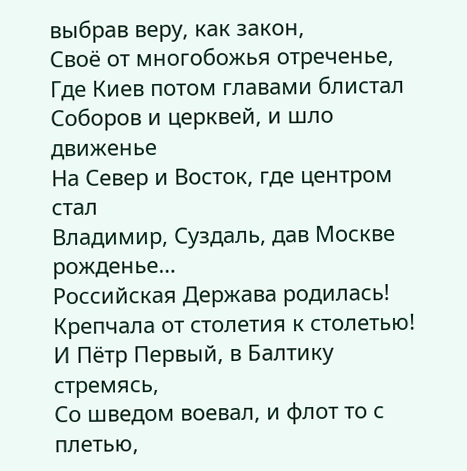выбрав веру, как закон,
Своё от многобожья отреченье,
Где Киев потом главами блистал
Соборов и церквей, и шло движенье
На Север и Восток, где центром стал
Владимир, Суздаль, дав Москве рожденье…
Российская Держава родилась!
Крепчала от столетия к столетью!
И Пётр Первый, в Балтику стремясь,
Со шведом воевал, и флот то с плетью,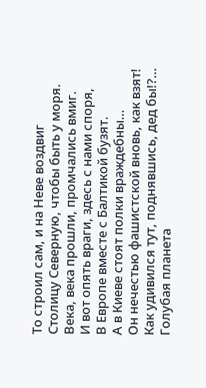То строил сам, и на Неве воздвиг
Столицу Северную, чтобы быть у моря.
Века, века прошли, промчались вмиг.
И вот опять враги, здесь с нами споря,
В Европе вместе с Балтикой бузят.
А в Киеве стоят полки враждебны…
Он нечестью фашистской вновь, как взят!
Как удивился тут, поднявшись, дед бы!?…
Голубая планета